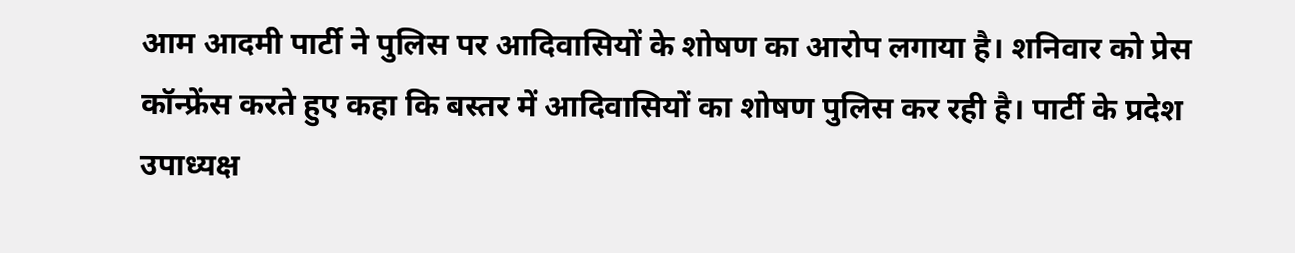आम आदमी पार्टी ने पुलिस पर आदिवासियों के शोषण का आरोप लगाया है। शनिवार को प्रेस कॉन्फ्रेंस करते हुए कहा कि बस्तर में आदिवासियों का शोषण पुलिस कर रही है। पार्टी के प्रदेश उपाध्यक्ष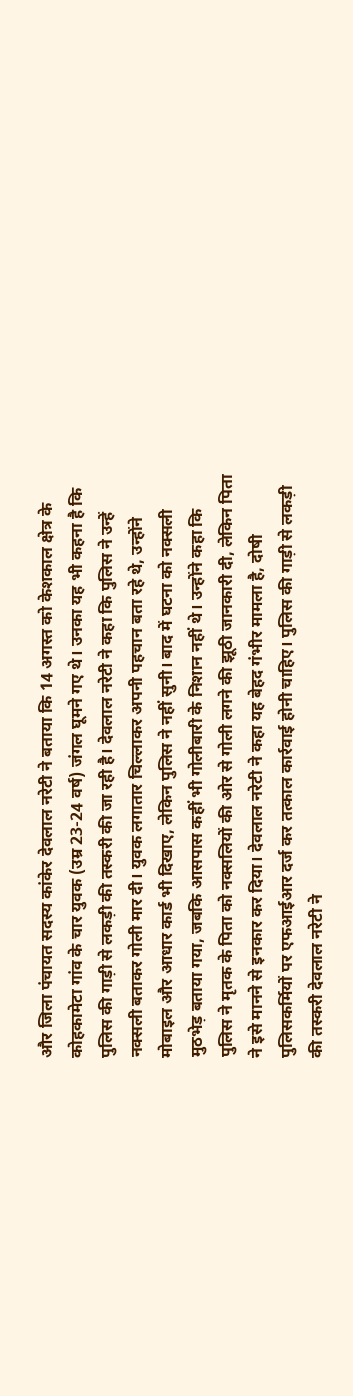और जिला पंचायत सदस्य कांकेर देवलाल नरेटी ने बताया कि 14 अगस्त को केशकाल क्षेत्र के कोहकामेटा गांव के चार युवक (उम्र 23-24 वर्ष) जंगल घूमने गए थे। उनका यह भी कहना है कि पुलिस की गाड़ी से लकड़ी की तस्करी की जा रही है। देवलाल नरेटी ने कहा कि पुलिस ने उन्हें नक्सली बताकर गोली मार दी। युवक लगातार चिल्लाकर अपनी पहचान बता रहे थे, उन्होंने मोबाइल और आधार कार्ड भी दिखाए, लेकिन पुलिस ने नहीं सुनी। बाद में घटना को नक्सली मुठभेड़ बताया गया, जबकि आसपास कहीं भी गोलीबारी के निशान नहीं थे। उन्होंने कहा कि पुलिस ने मृतक के पिता को नक्सलियों की ओर से गोली लगने की झूठी जानकारी दी, लेकिन पिता ने इसे मानने से इनकार कर दिया। देवलाल नरेटी ने कहा यह बेहद गंभीर मामला है, दोषी पुलिसकर्मियों पर एफआईआर दर्ज कर तत्काल कार्रवाई होनी चाहिए। पुलिस की गाड़ी से लकड़ी की तस्करी देवलाल नरेटी ने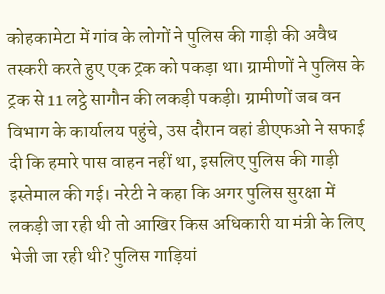कोहकामेटा में गांव के लोगों ने पुलिस की गाड़ी की अवैध तस्करी करते हुए एक ट्रक को पकड़ा था। ग्रामीणों ने पुलिस के ट्रक से 11 लट्ठे सागौन की लकड़ी पकड़ी। ग्रामीणों जब वन विभाग के कार्यालय पहुंचे, उस दौरान वहां डीएफओ ने सफाई दी कि हमारे पास वाहन नहीं था, इसलिए पुलिस की गाड़ी इस्तेमाल की गई। नरेटी ने कहा कि अगर पुलिस सुरक्षा में लकड़ी जा रही थी तो आखिर किस अधिकारी या मंत्री के लिए भेजी जा रही थी? पुलिस गाड़ियां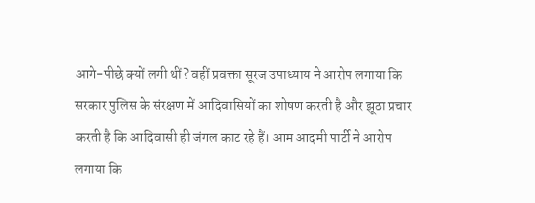आगे-पीछे क्यों लगी थीं? वहीं प्रवक्ता सूरज उपाध्याय ने आरोप लगाया कि सरकार पुलिस के संरक्षण में आदिवासियों का शोषण करती है और झूठा प्रचार करती है कि आदिवासी ही जंगल काट रहे हैं। आम आदमी पार्टी ने आरोप लगाया कि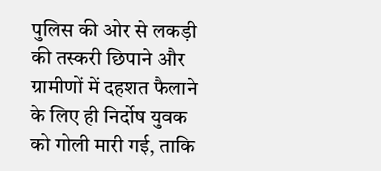पुलिस की ओर से लकड़ी की तस्करी छिपाने और ग्रामीणों में दहशत फैलाने के लिए ही निर्दोष युवक को गोली मारी गई, ताकि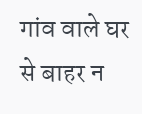गांव वाले घर से बाहर न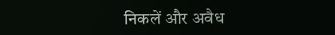निकलें और अवैध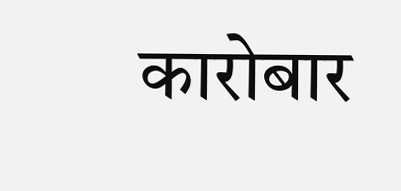कारोबार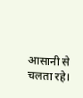आसानी से चलता रहे।